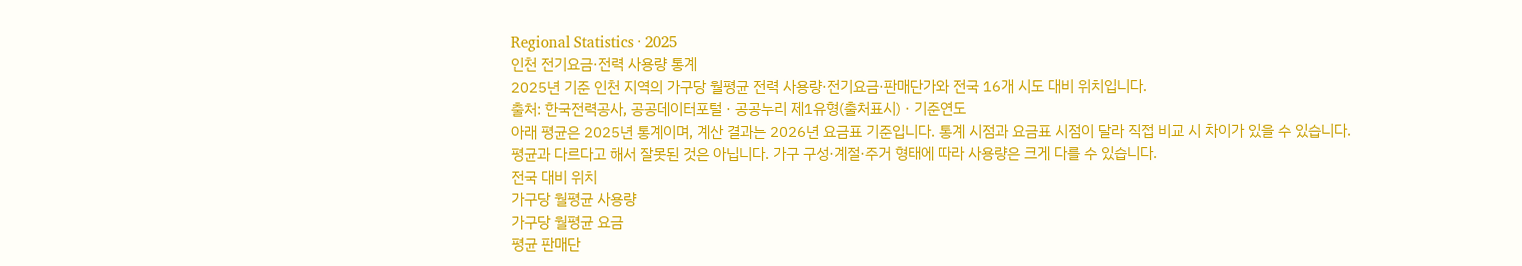Regional Statistics · 2025
인천 전기요금·전력 사용량 통계
2025년 기준 인천 지역의 가구당 월평균 전력 사용량·전기요금·판매단가와 전국 16개 시도 대비 위치입니다.
출처: 한국전력공사, 공공데이터포털 · 공공누리 제1유형(출처표시) · 기준연도
아래 평균은 2025년 통계이며, 계산 결과는 2026년 요금표 기준입니다. 통계 시점과 요금표 시점이 달라 직접 비교 시 차이가 있을 수 있습니다.
평균과 다르다고 해서 잘못된 것은 아닙니다. 가구 구성·계절·주거 형태에 따라 사용량은 크게 다를 수 있습니다.
전국 대비 위치
가구당 월평균 사용량
가구당 월평균 요금
평균 판매단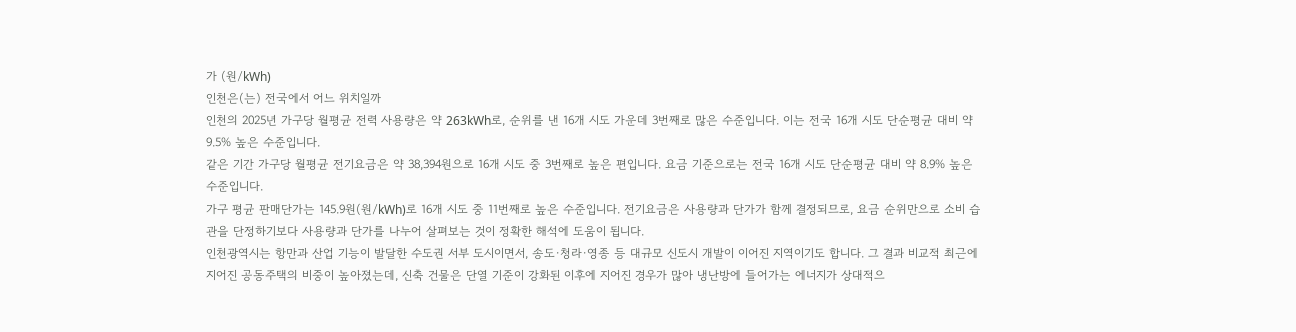가 (원/kWh)
인천은(는) 전국에서 어느 위치일까
인천의 2025년 가구당 월평균 전력 사용량은 약 263kWh로, 순위를 낸 16개 시도 가운데 3번째로 많은 수준입니다. 이는 전국 16개 시도 단순평균 대비 약 9.5% 높은 수준입니다.
같은 기간 가구당 월평균 전기요금은 약 38,394원으로 16개 시도 중 3번째로 높은 편입니다. 요금 기준으로는 전국 16개 시도 단순평균 대비 약 8.9% 높은 수준입니다.
가구 평균 판매단가는 145.9원(원/kWh)로 16개 시도 중 11번째로 높은 수준입니다. 전기요금은 사용량과 단가가 함께 결정되므로, 요금 순위만으로 소비 습관을 단정하기보다 사용량과 단가를 나누어 살펴보는 것이 정확한 해석에 도움이 됩니다.
인천광역시는 항만과 산업 기능이 발달한 수도권 서부 도시이면서, 송도·청라·영종 등 대규모 신도시 개발이 이어진 지역이기도 합니다. 그 결과 비교적 최근에 지어진 공동주택의 비중이 높아졌는데, 신축 건물은 단열 기준이 강화된 이후에 지어진 경우가 많아 냉난방에 들어가는 에너지가 상대적으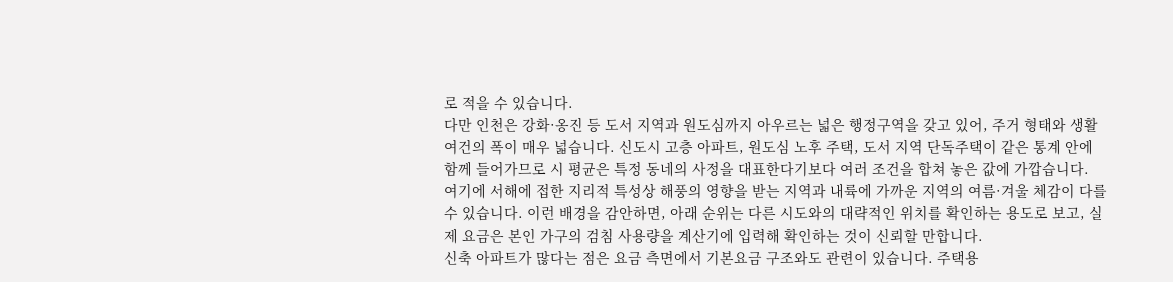로 적을 수 있습니다.
다만 인천은 강화·옹진 등 도서 지역과 원도심까지 아우르는 넓은 행정구역을 갖고 있어, 주거 형태와 생활 여건의 폭이 매우 넓습니다. 신도시 고층 아파트, 원도심 노후 주택, 도서 지역 단독주택이 같은 통계 안에 함께 들어가므로 시 평균은 특정 동네의 사정을 대표한다기보다 여러 조건을 합쳐 놓은 값에 가깝습니다.
여기에 서해에 접한 지리적 특성상 해풍의 영향을 받는 지역과 내륙에 가까운 지역의 여름·겨울 체감이 다를 수 있습니다. 이런 배경을 감안하면, 아래 순위는 다른 시도와의 대략적인 위치를 확인하는 용도로 보고, 실제 요금은 본인 가구의 검침 사용량을 계산기에 입력해 확인하는 것이 신뢰할 만합니다.
신축 아파트가 많다는 점은 요금 측면에서 기본요금 구조와도 관련이 있습니다. 주택용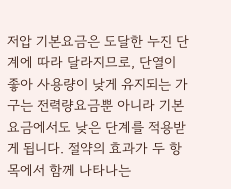저압 기본요금은 도달한 누진 단계에 따라 달라지므로, 단열이 좋아 사용량이 낮게 유지되는 가구는 전력량요금뿐 아니라 기본요금에서도 낮은 단계를 적용받게 됩니다. 절약의 효과가 두 항목에서 함께 나타나는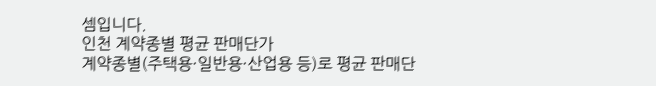셈입니다.
인천 계약종별 평균 판매단가
계약종별(주택용·일반용·산업용 등)로 평균 판매단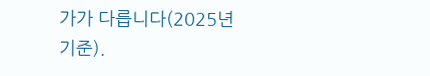가가 다릅니다(2025년 기준).